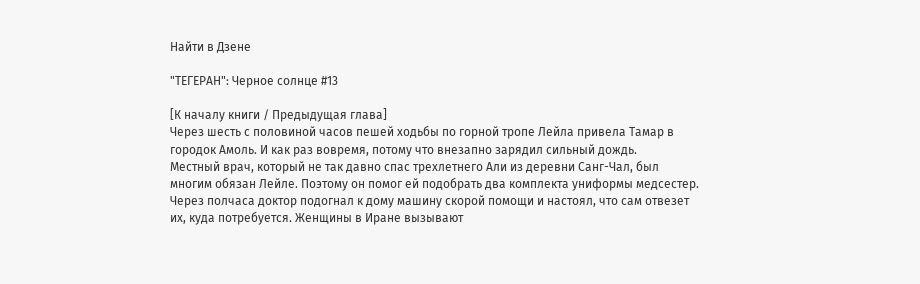Найти в Дзене

"ТЕГЕРАН": Черное солнце #13

[К началу книги / Предыдущая глава]
Через шесть с половиной часов пешей ходьбы по горной тропе Лейла привела Тамар в городок Амоль. И как раз вовремя, потому что внезапно зарядил сильный дождь.
Местный врач, который не так давно спас трехлетнего Али из деревни Санг-Чал, был многим обязан Лейле. Поэтому он помог ей подобрать два комплекта униформы медсестер. Через полчаса доктор подогнал к дому машину скорой помощи и настоял, что сам отвезет их, куда потребуется. Женщины в Иране вызывают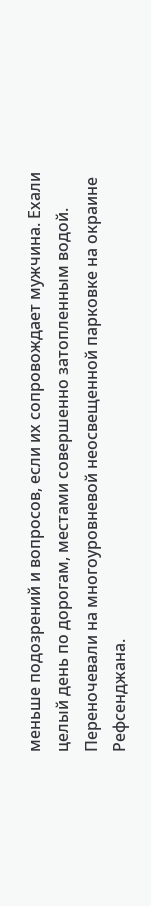меньше подозрений и вопросов, если их сопровождает мужчина. Ехали целый день по дорогам, местами совершенно затопленным водой. Переночевали на многоуровневой неосвещенной парковке на окраине Рефсенджана.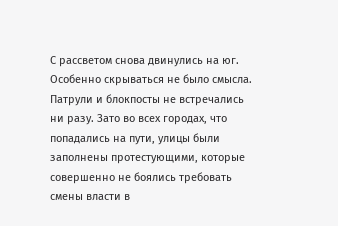С рассветом снова двинулись на юг. Особенно скрываться не было смысла. Патрули и блокпосты не встречались ни разу. Зато во всех городах, что попадались на пути, улицы были заполнены протестующими, которые совершенно не боялись требовать смены власти в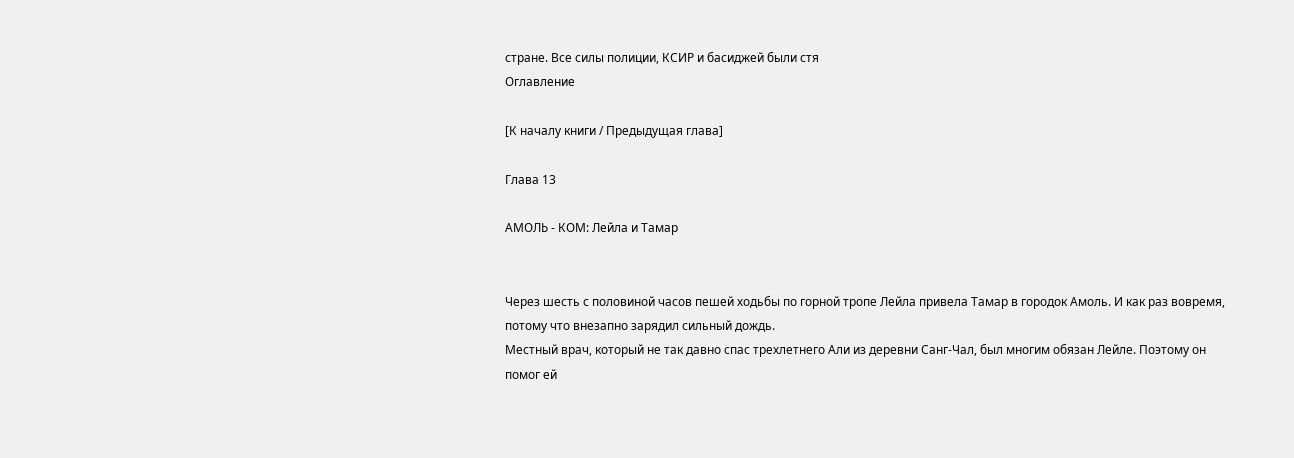стране. Все силы полиции, КСИР и басиджей были стя
Оглавление

[К началу книги / Предыдущая глава]

Глава 13

АМОЛЬ - КОМ: Лейла и Тамар


Через шесть с половиной часов пешей ходьбы по горной тропе Лейла привела Тамар в городок Амоль. И как раз вовремя, потому что внезапно зарядил сильный дождь.
Местный врач, который не так давно спас трехлетнего Али из деревни Санг-Чал, был многим обязан Лейле. Поэтому он помог ей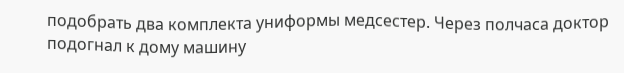подобрать два комплекта униформы медсестер. Через полчаса доктор подогнал к дому машину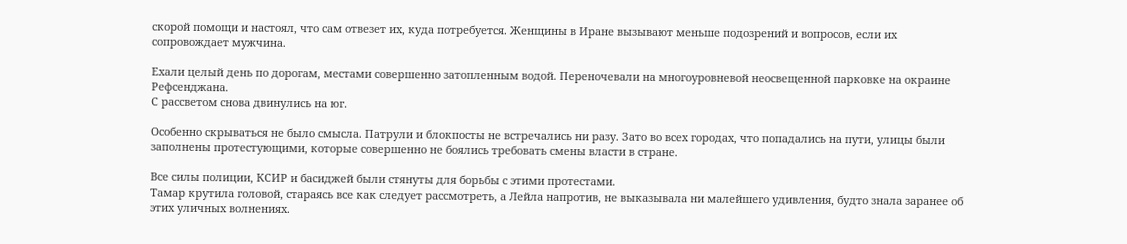скорой помощи и настоял, что сам отвезет их, куда потребуется. Женщины в Иране вызывают меньше подозрений и вопросов, если их сопровождает мужчина.

Ехали целый день по дорогам, местами совершенно затопленным водой. Переночевали на многоуровневой неосвещенной парковке на окраине Рефсенджана.
С рассветом снова двинулись на юг.

Особенно скрываться не было смысла. Патрули и блокпосты не встречались ни разу. Зато во всех городах, что попадались на пути, улицы были заполнены протестующими, которые совершенно не боялись требовать смены власти в стране.

Все силы полиции, КСИР и басиджей были стянуты для борьбы с этими протестами.
Тамар крутила головой, стараясь все как следует рассмотреть, а Лейла напротив, не выказывала ни малейшего удивления, будто знала заранее об этих уличных волнениях.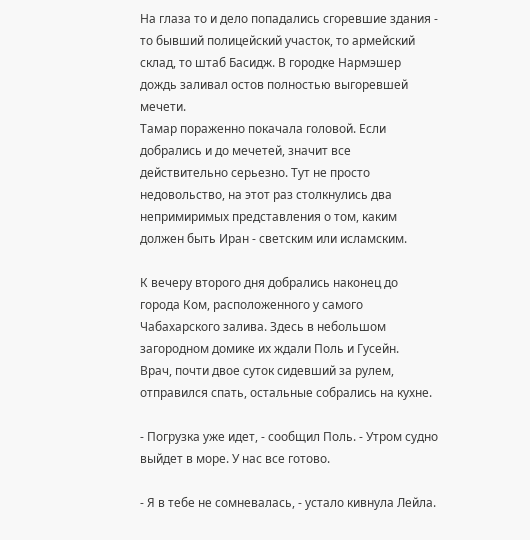На глаза то и дело попадались сгоревшие здания - то бывший полицейский участок, то армейский склад, то штаб Басидж. В городке Нармэшер дождь заливал остов полностью выгоревшей мечети.
Тамар пораженно покачала головой. Если добрались и до мечетей, значит все действительно серьезно. Тут не просто недовольство, на этот раз столкнулись два непримиримых представления о том, каким должен быть Иран - светским или исламским.

К вечеру второго дня добрались наконец до города Ком, расположенного у самого Чабахарского залива. Здесь в небольшом загородном домике их ждали Поль и Гусейн.
Врач, почти двое суток сидевший за рулем, отправился спать, остальные собрались на кухне.

- Погрузка уже идет, - сообщил Поль. - Утром судно выйдет в море. У нас все готово.

- Я в тебе не сомневалась, - устало кивнула Лейла.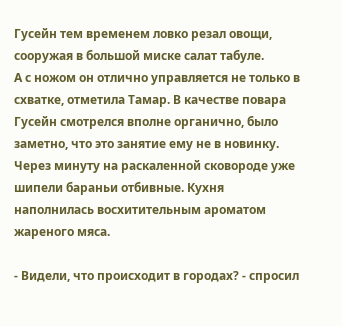Гусейн тем временем ловко резал овощи, сооружая в большой миске салат табуле.
А с ножом он отлично управляется не только в схватке, отметила Тамар. В качестве повара Гусейн смотрелся вполне органично, было заметно, что это занятие ему не в новинку. Через минуту на раскаленной сковороде уже шипели бараньи отбивные. Кухня наполнилась восхитительным ароматом жареного мяса.

- Видели, что происходит в городах? - спросил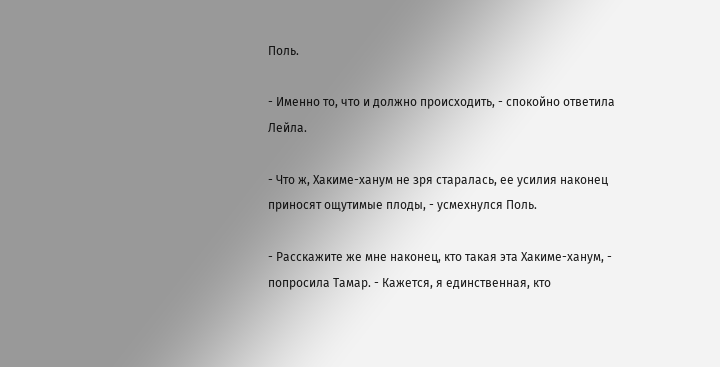Поль.

- Именно то, что и должно происходить, - спокойно ответила Лейла.

- Что ж, Хакиме-ханум не зря старалась, ее усилия наконец приносят ощутимые плоды, - усмехнулся Поль.

- Расскажите же мне наконец, кто такая эта Хакиме-ханум, - попросила Тамар. - Кажется, я единственная, кто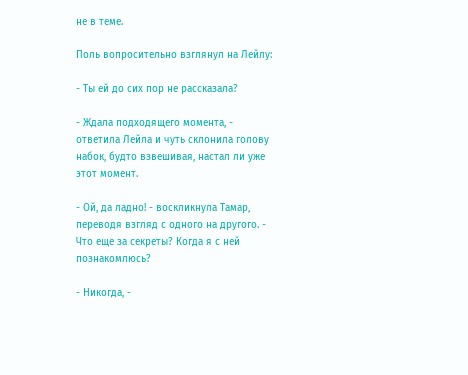не в теме.

Поль вопросительно взглянул на Лейлу:

- Ты ей до сих пор не рассказала?

- Ждала подходящего момента, - ответила Лейла и чуть склонила голову набок, будто взвешивая, настал ли уже этот момент.

- Ой, да ладно! - воскликнула Тамар, переводя взгляд с одного на другого. - Что еще за секреты? Когда я с ней познакомлюсь?

- Никогда, -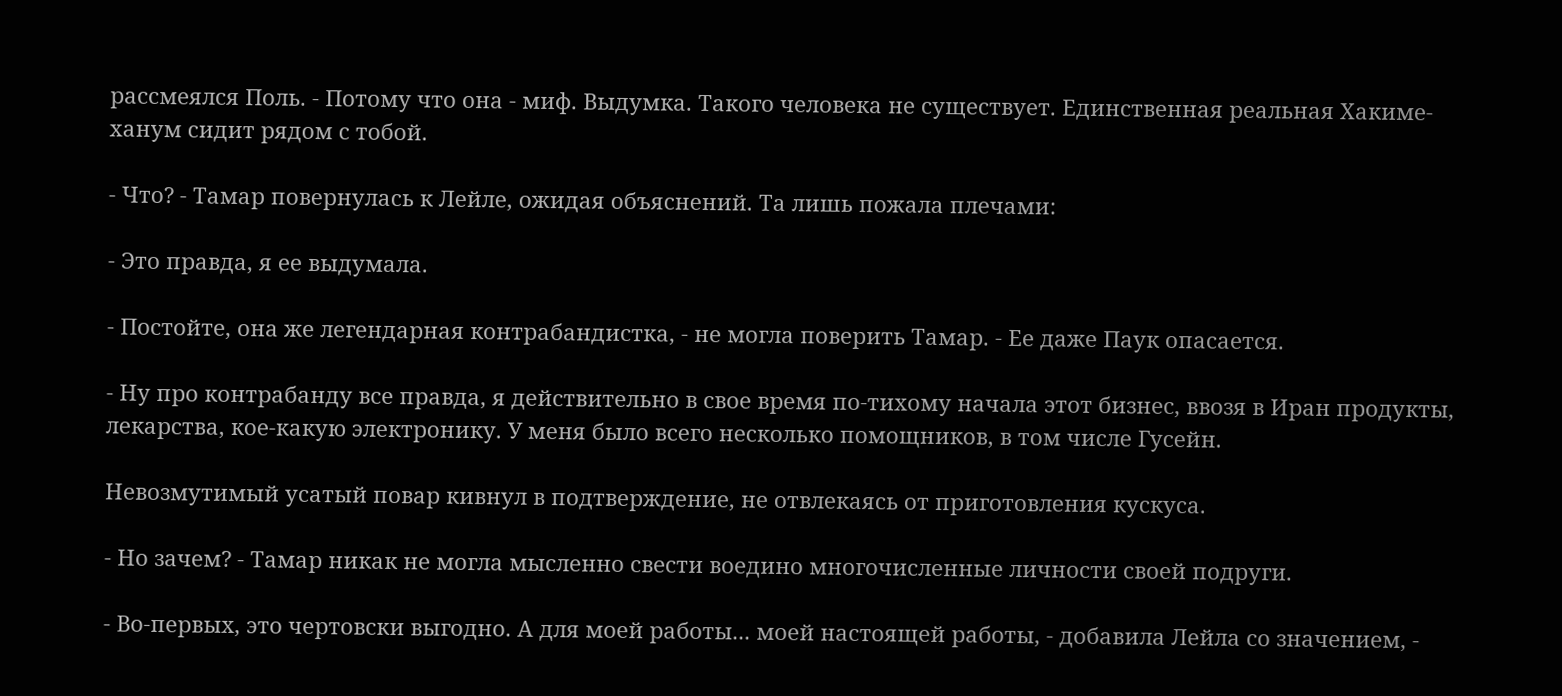рассмеялся Поль. - Потому что она - миф. Выдумка. Такого человека не существует. Единственная реальная Хакиме-ханум сидит рядом с тобой.

- Что? - Тамар повернулась к Лейле, ожидая объяснений. Та лишь пожала плечами:

- Это правда, я ее выдумала.

- Постойте, она же легендарная контрабандистка, - не могла поверить Тамар. - Ее даже Паук опасается.

- Ну про контрабанду все правда, я действительно в свое время по-тихому начала этот бизнес, ввозя в Иран продукты, лекарства, кое-какую электронику. У меня было всего несколько помощников, в том числе Гусейн.

Невозмутимый усатый повар кивнул в подтверждение, не отвлекаясь от приготовления кускуса.

- Но зачем? - Тамар никак не могла мысленно свести воедино многочисленные личности своей подруги.

- Во-первых, это чертовски выгодно. А для моей работы... моей настоящей работы, - добавила Лейла со значением, -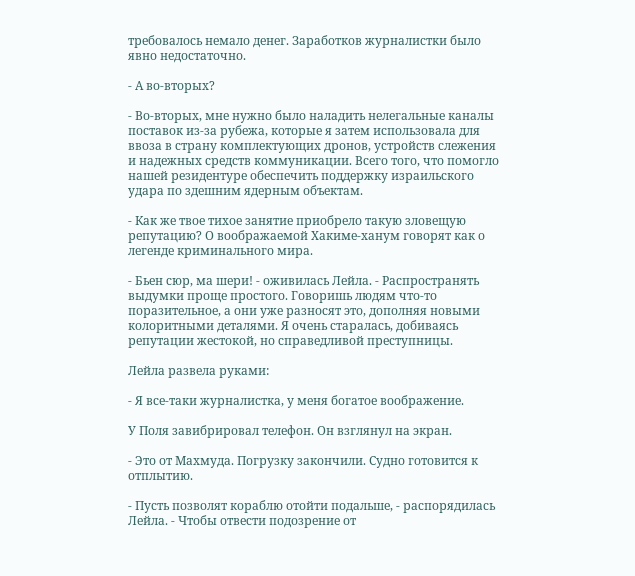требовалось немало денег. Заработков журналистки было явно недостаточно.

- А во-вторых?

- Во-вторых, мне нужно было наладить нелегальные каналы поставок из-за рубежа, которые я затем использовала для ввоза в страну комплектующих дронов, устройств слежения и надежных средств коммуникации. Всего того, что помогло нашей резидентуре обеспечить поддержку израильского удара по здешним ядерным объектам.

- Как же твое тихое занятие приобрело такую зловещую репутацию? О воображаемой Хакиме-ханум говорят как о легенде криминального мира.

- Бьен сюр, ма шери! - оживилась Лейла. - Распространять выдумки проще простого. Говоришь людям что-то поразительное, а они уже разносят это, дополняя новыми колоритными деталями. Я очень старалась, добиваясь репутации жестокой, но справедливой преступницы.

Лейла развела руками:

- Я все-таки журналистка, у меня богатое воображение.

У Поля завибрировал телефон. Он взглянул на экран.

- Это от Махмуда. Погрузку закончили. Судно готовится к отплытию.

- Пусть позволят кораблю отойти подальше, - распорядилась Лейла. - Чтобы отвести подозрение от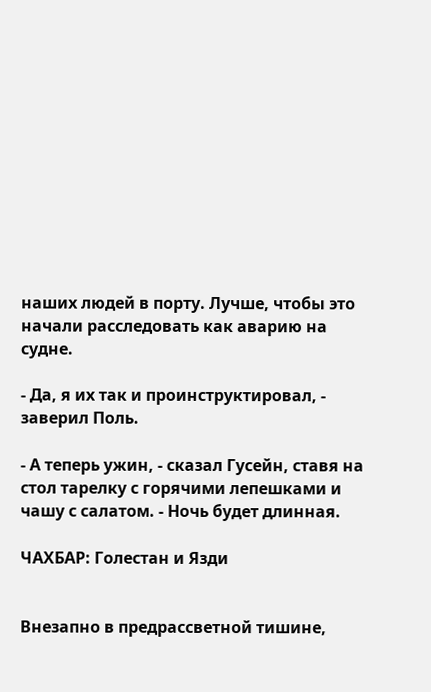наших людей в порту. Лучше, чтобы это начали расследовать как аварию на судне.

- Да, я их так и проинструктировал, - заверил Поль.

- А теперь ужин, - сказал Гусейн, ставя на стол тарелку с горячими лепешками и чашу с салатом. - Ночь будет длинная.

ЧАХБАР: Голестан и Язди


Внезапно в предрассветной тишине,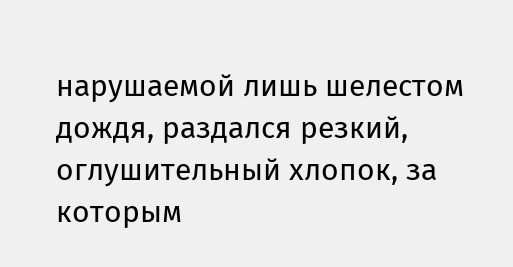нарушаемой лишь шелестом дождя, раздался резкий, оглушительный хлопок, за которым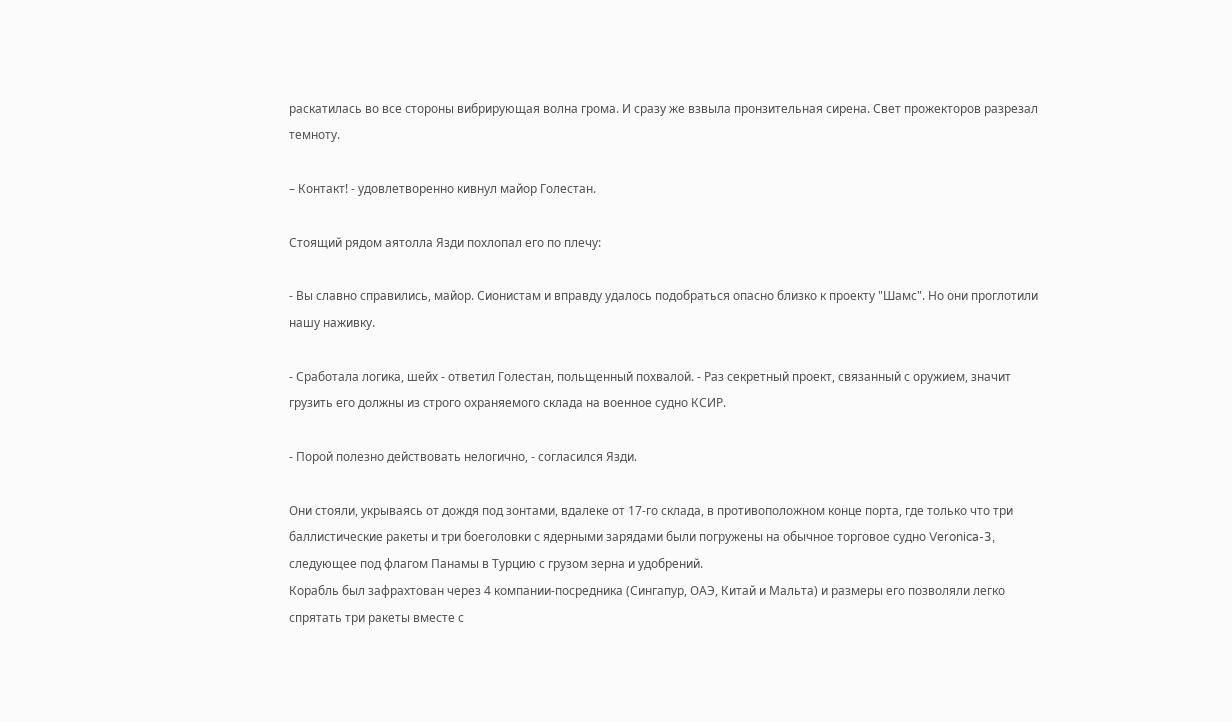раскатилась во все стороны вибрирующая волна грома. И сразу же взвыла пронзительная сирена. Свет прожекторов разрезал темноту.

– Контакт! - удовлетворенно кивнул майор Голестан.

Стоящий рядом аятолла Язди похлопал его по плечу:

- Вы славно справились, майор. Сионистам и вправду удалось подобраться опасно близко к проекту "Шамс". Но они проглотили нашу наживку.

- Сработала логика, шейх - ответил Голестан, польщенный похвалой. - Раз секретный проект, связанный с оружием, значит грузить его должны из строго охраняемого склада на военное судно КСИР.

- Порой полезно действовать нелогично, - согласился Язди.

Они стояли, укрываясь от дождя под зонтами, вдалеке от 17-го склада, в противоположном конце порта, где только что три баллистические ракеты и три боеголовки с ядерными зарядами были погружены на обычное торговое судно Veronica-3, следующее под флагом Панамы в Турцию с грузом зерна и удобрений.
Корабль был зафрахтован через 4 компании-посредника (Сингапур, ОАЭ, Китай и Мальта) и размеры его позволяли легко спрятать три ракеты вместе с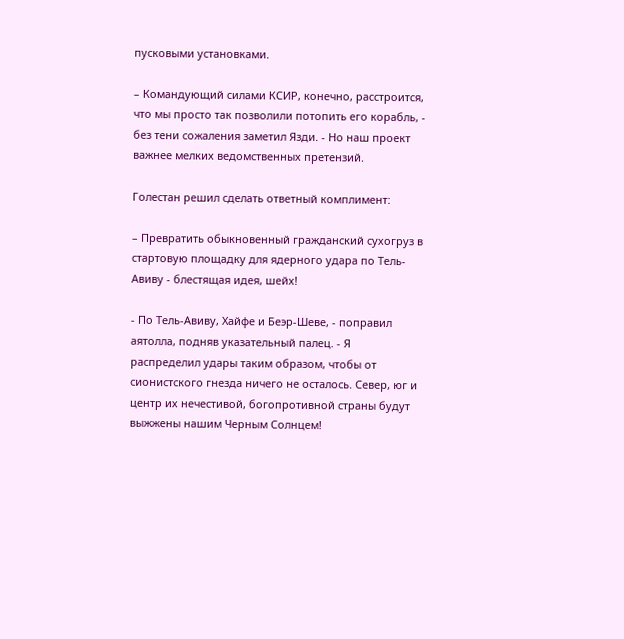пусковыми установками.

– Командующий силами КСИР, конечно, расстроится, что мы просто так позволили потопить его корабль, - без тени сожаления заметил Язди. - Но наш проект важнее мелких ведомственных претензий.

Голестан решил сделать ответный комплимент:

– Превратить обыкновенный гражданский сухогруз в стартовую площадку для ядерного удара по Тель-Авиву - блестящая идея, шейх!

- По Тель-Авиву, Хайфе и Беэр-Шеве, - поправил аятолла, подняв указательный палец. - Я распределил удары таким образом, чтобы от сионистского гнезда ничего не осталось. Север, юг и центр их нечестивой, богопротивной страны будут выжжены нашим Черным Солнцем!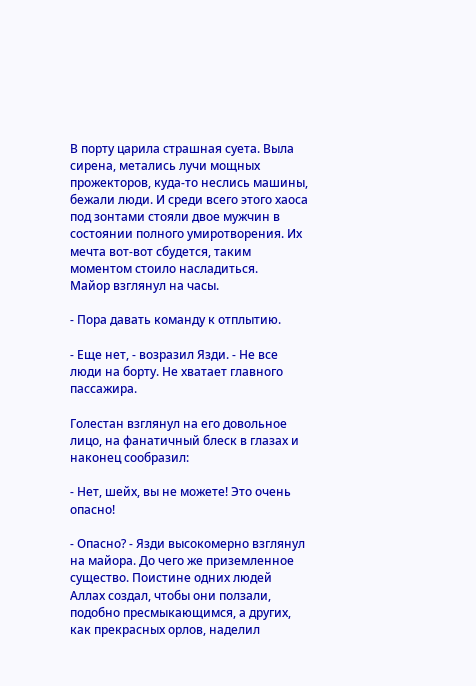В порту царила страшная суета. Выла сирена, метались лучи мощных прожекторов, куда-то неслись машины, бежали люди. И среди всего этого хаоса под зонтами стояли двое мужчин в состоянии полного умиротворения. Их мечта вот-вот сбудется, таким моментом стоило насладиться.
Майор взглянул на часы.

- Пора давать команду к отплытию.

- Еще нет, - возразил Язди. - Не все люди на борту. Не хватает главного пассажира.

Голестан взглянул на его довольное лицо, на фанатичный блеск в глазах и наконец сообразил:

- Нет, шейх, вы не можете! Это очень опасно!

- Опасно? - Язди высокомерно взглянул на майора. До чего же приземленное существо. Поистине одних людей Аллах создал, чтобы они ползали, подобно пресмыкающимся, а других, как прекрасных орлов, наделил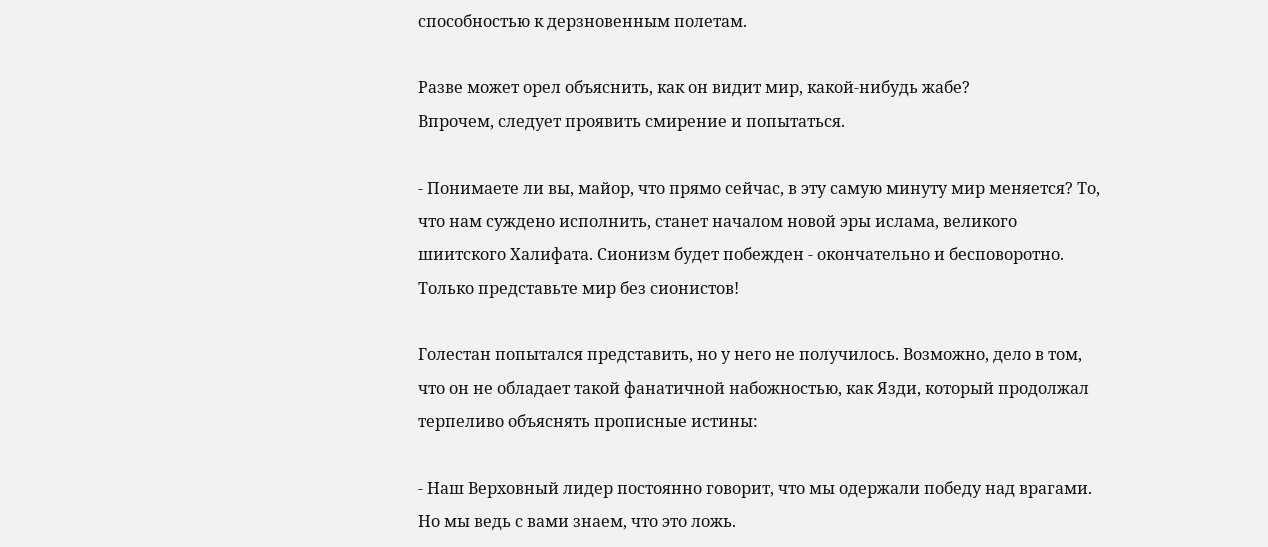способностью к дерзновенным полетам.

Разве может орел объяснить, как он видит мир, какой-нибудь жабе?
Впрочем, следует проявить смирение и попытаться.

- Понимаете ли вы, майор, что прямо сейчас, в эту самую минуту мир меняется? То, что нам суждено исполнить, станет началом новой эры ислама, великого шиитского Халифата. Сионизм будет побежден - окончательно и бесповоротно. Только представьте мир без сионистов!

Голестан попытался представить, но у него не получилось. Возможно, дело в том, что он не обладает такой фанатичной набожностью, как Язди, который продолжал терпеливо объяснять прописные истины:

- Наш Верховный лидер постоянно говорит, что мы одержали победу над врагами. Но мы ведь с вами знаем, что это ложь.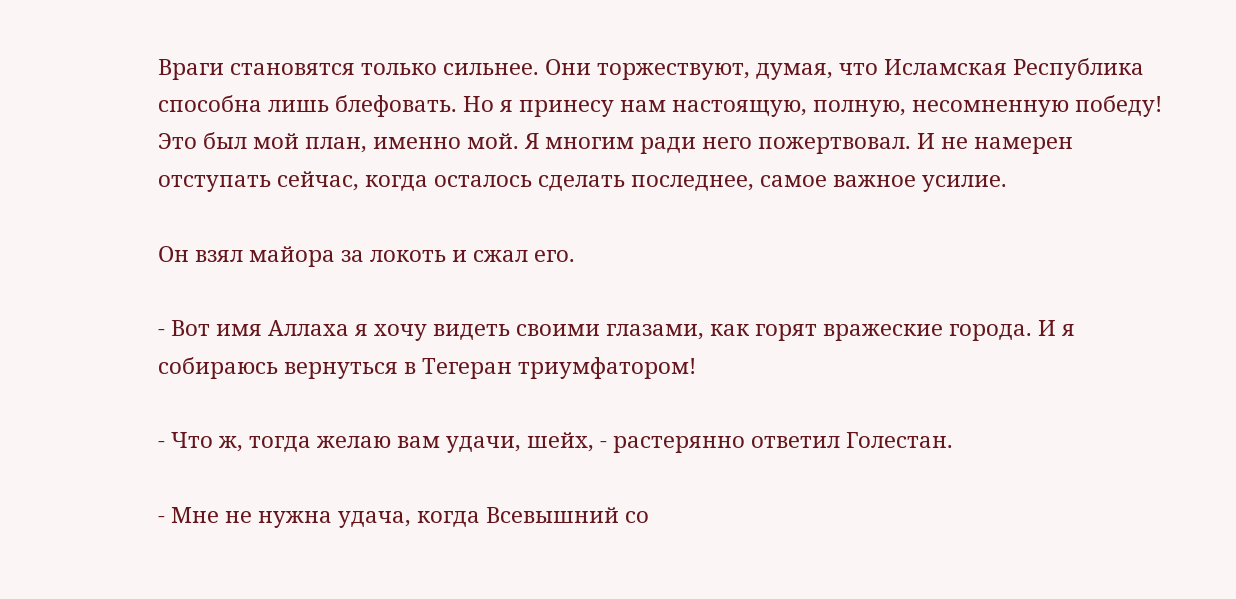Враги становятся только сильнее. Они торжествуют, думая, что Исламская Республика способна лишь блефовать. Но я принесу нам настоящую, полную, несомненную победу! Это был мой план, именно мой. Я многим ради него пожертвовал. И не намерен отступать сейчас, когда осталось сделать последнее, самое важное усилие.

Он взял майора за локоть и сжал его.

- Вот имя Аллаха я хочу видеть своими глазами, как горят вражеские города. И я собираюсь вернуться в Тегеран триумфатором!

- Что ж, тогда желаю вам удачи, шейх, - растерянно ответил Голестан.

- Мне не нужна удача, когда Всевышний со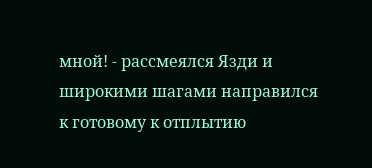мной! - рассмеялся Язди и широкими шагами направился к готовому к отплытию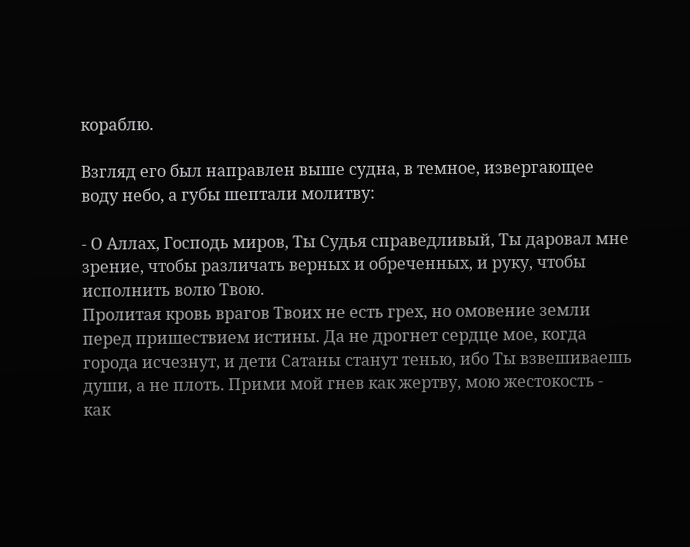кораблю.

Взгляд его был направлен выше судна, в темное, извергающее воду небо, а губы шептали молитву:

- О Аллах, Господь миров, Ты Судья справедливый, Ты даровал мне зрение, чтобы различать верных и обреченных, и руку, чтобы исполнить волю Твою.
Пролитая кровь врагов Твоих не есть грех, но омовение земли перед пришествием истины. Да не дрогнет сердце мое, когда города исчезнут, и дети Сатаны станут тенью, ибо Ты взвешиваешь души, а не плоть. Прими мой гнев как жертву, мою жестокость - как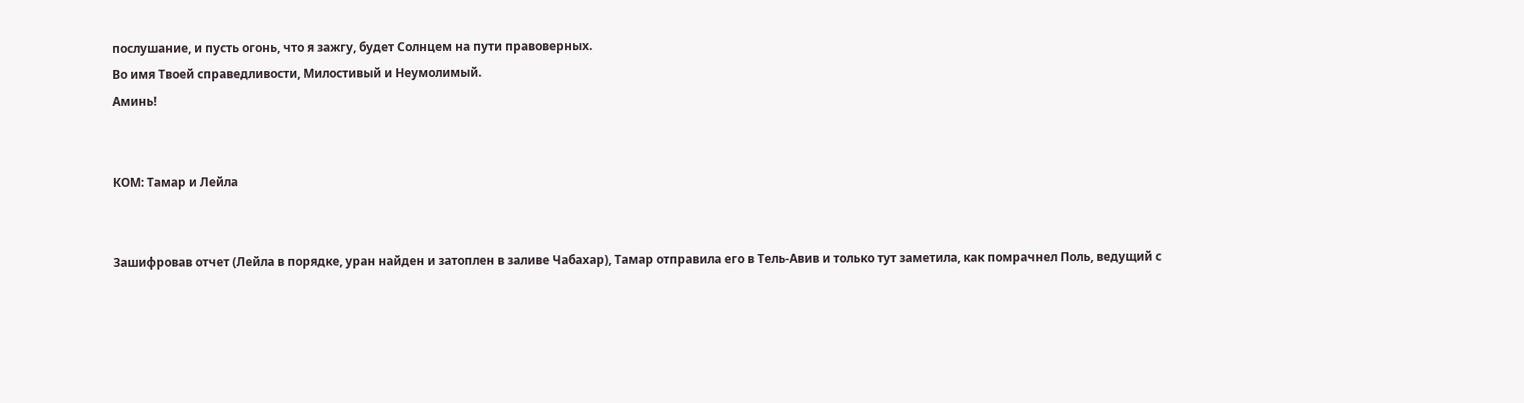послушание, и пусть огонь, что я зажгу, будет Солнцем на пути правоверных.
Во имя Твоей справедливости, Милостивый и Неумолимый.
Аминь!


КОМ: Тамар и Лейла


Зашифровав отчет (Лейла в порядке, уран найден и затоплен в заливе Чабахар), Тамар отправила его в Тель-Авив и только тут заметила, как помрачнел Поль, ведущий с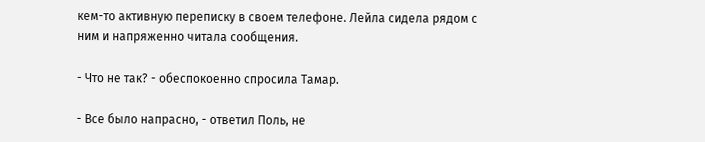кем-то активную переписку в своем телефоне. Лейла сидела рядом с ним и напряженно читала сообщения.

- Что не так? - обеспокоенно спросила Тамар.

- Все было напрасно, - ответил Поль, не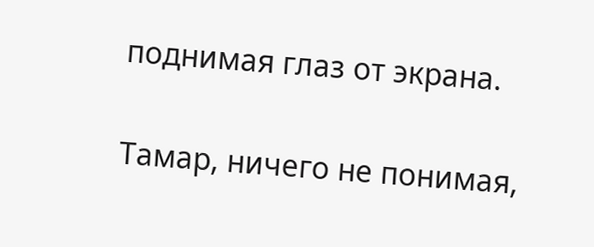поднимая глаз от экрана.

Тамар, ничего не понимая,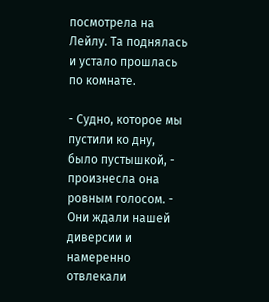посмотрела на Лейлу. Та поднялась и устало прошлась по комнате.

- Судно, которое мы пустили ко дну, было пустышкой, - произнесла она ровным голосом. - Они ждали нашей диверсии и намеренно отвлекали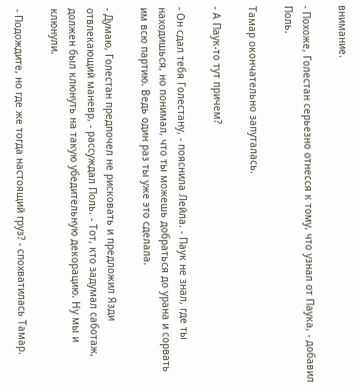внимание.

- Похоже, Голестан серьезно отнесся к тому, что узнал от Паука, - добавил Поль.

Тамар окончательно запуталась.

- А Паук-то тут причем?

- Он сдал тебя Голестану, - пояснила Лейла. - Паук не знал, где ты находишься, но понимал, что ты можешь добраться до урана и сорвать им всю партию. Ведь один раз ты уже это сделала.

- Думаю, Голестан предпочел не рисковать и предложил Язди отвлекающий маневр, - рассуждал Поль. - Тот, кто задумал саботаж, должен был клюнуть на такую убедительную декорацию. Ну мы и клюнули.

- Подождите, но где же тогда настоящий груз? - спохватилась Тамар.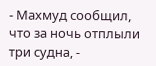- Махмуд сообщил, что за ночь отплыли три судна, -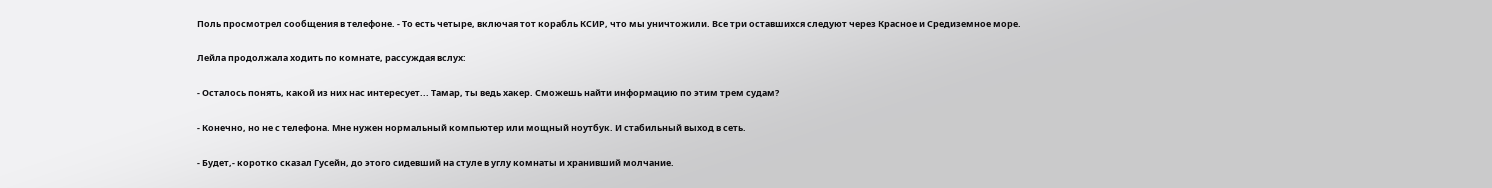Поль просмотрел сообщения в телефоне. - То есть четыре, включая тот корабль КСИР, что мы уничтожили. Все три оставшихся следуют через Красное и Средиземное море.

Лейла продолжала ходить по комнате, рассуждая вслух:

- Осталось понять, какой из них нас интересует... Тамар, ты ведь хакер. Сможешь найти информацию по этим трем судам?

- Конечно, но не с телефона. Мне нужен нормальный компьютер или мощный ноутбук. И стабильный выход в сеть.

- Будет,- коротко сказал Гусейн, до этого сидевший на стуле в углу комнаты и хранивший молчание.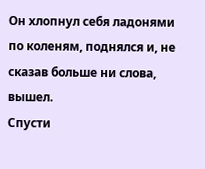Он хлопнул себя ладонями по коленям, поднялся и, не сказав больше ни слова, вышел.
Спусти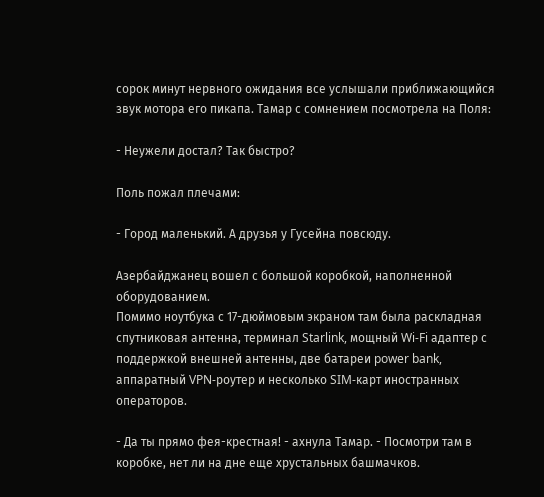сорок минут нервного ожидания все услышали приближающийся звук мотора его пикапа. Тамар с сомнением посмотрела на Поля:

- Неужели достал? Так быстро?

Поль пожал плечами:

- Город маленький. А друзья у Гусейна повсюду.

Азербайджанец вошел с большой коробкой, наполненной оборудованием.
Помимо ноутбука с 17-дюймовым экраном там была раскладная спутниковая антенна, терминал Starlink, мощный Wi-Fi адаптер с поддержкой внешней антенны, две батареи power bank, аппаратный VPN-роутер и несколько SIM-карт иностранных операторов.

- Да ты прямо фея-крестная! - ахнула Тамар. - Посмотри там в коробке, нет ли на дне еще хрустальных башмачков.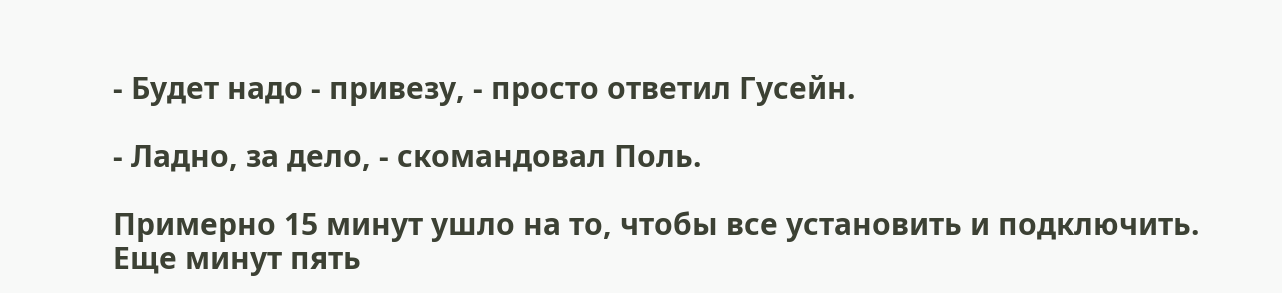- Будет надо - привезу, - просто ответил Гусейн.

- Ладно, за дело, - скомандовал Поль.

Примерно 15 минут ушло на то, чтобы все установить и подключить. Еще минут пять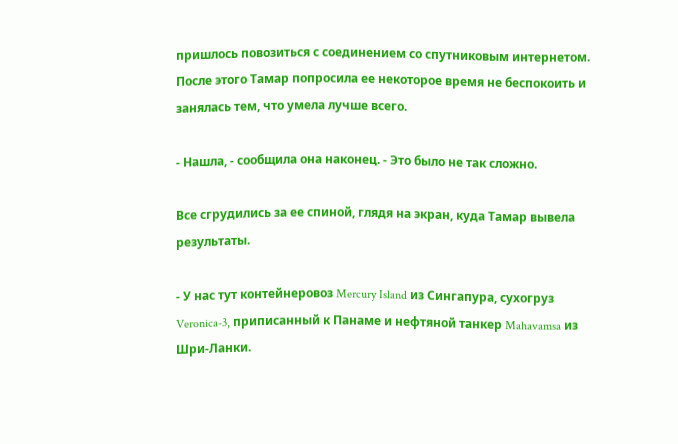пришлось повозиться с соединением со спутниковым интернетом. После этого Тамар попросила ее некоторое время не беспокоить и занялась тем, что умела лучше всего.

- Нашла, - сообщила она наконец. - Это было не так сложно.

Все сгрудились за ее спиной, глядя на экран, куда Тамар вывела результаты.

- У нас тут контейнеровоз Mercury Island из Сингапура, сухогруз Veronica-3, приписанный к Панаме и нефтяной танкер Mahavamsa из Шри-Ланки.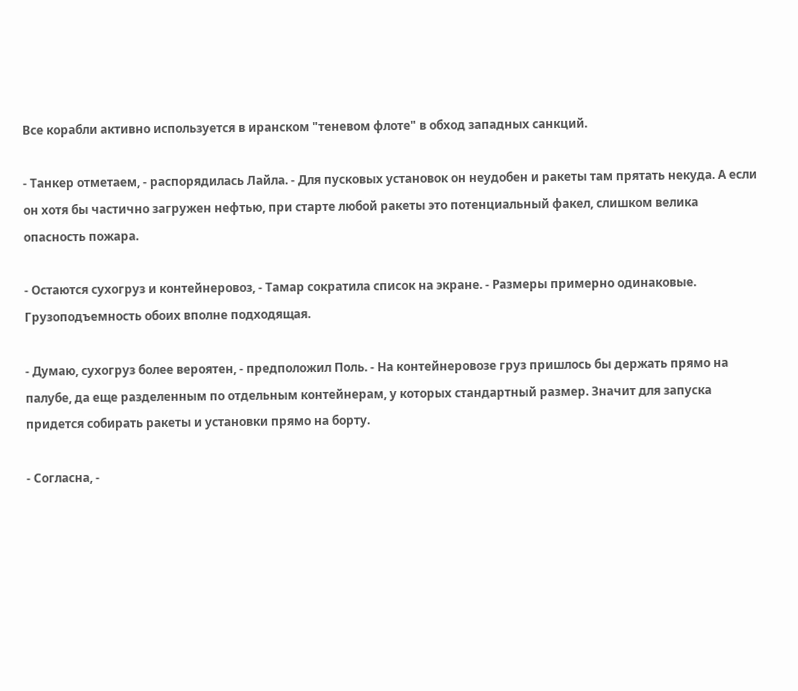Все корабли активно используется в иранском "теневом флоте" в обход западных санкций.

- Танкер отметаем, - распорядилась Лайла. - Для пусковых установок он неудобен и ракеты там прятать некуда. А если он хотя бы частично загружен нефтью, при старте любой ракеты это потенциальный факел, слишком велика опасность пожара.

- Остаются сухогруз и контейнеровоз, - Тамар сократила список на экране. - Размеры примерно одинаковые. Грузоподъемность обоих вполне подходящая.

- Думаю, сухогруз более вероятен, - предположил Поль. - На контейнеровозе груз пришлось бы держать прямо на палубе, да еще разделенным по отдельным контейнерам, у которых стандартный размер. Значит для запуска придется собирать ракеты и установки прямо на борту.

- Согласна, -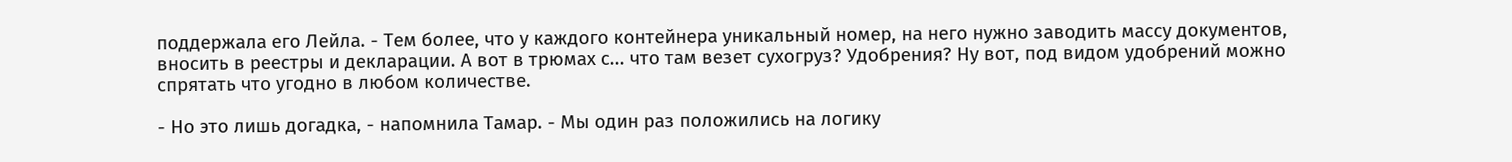поддержала его Лейла. - Тем более, что у каждого контейнера уникальный номер, на него нужно заводить массу документов, вносить в реестры и декларации. А вот в трюмах с... что там везет сухогруз? Удобрения? Ну вот, под видом удобрений можно спрятать что угодно в любом количестве.

- Но это лишь догадка, - напомнила Тамар. - Мы один раз положились на логику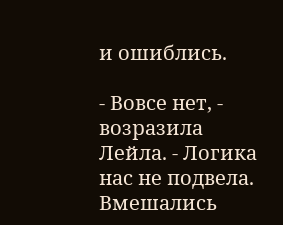и ошиблись.

- Вовсе нет, - возразила Лейла. - Логика нас не подвела. Вмешались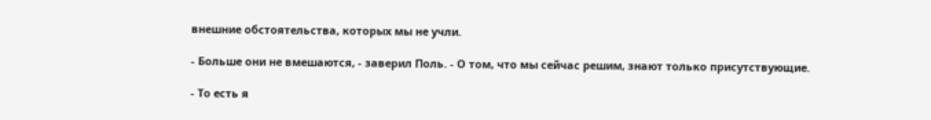внешние обстоятельства, которых мы не учли.

- Больше они не вмешаются, - заверил Поль. - О том, что мы сейчас решим, знают только присутствующие.

- То есть я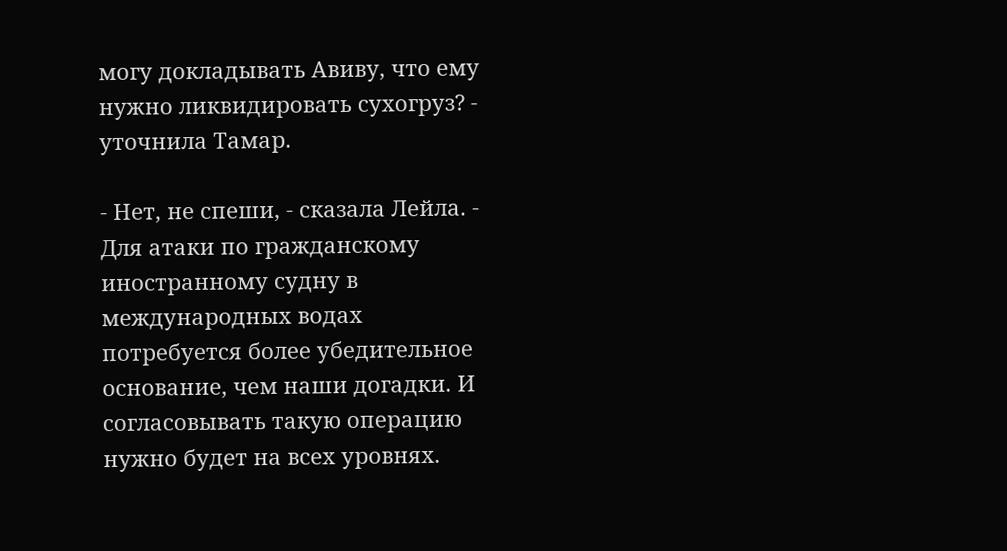могу докладывать Авиву, что ему нужно ликвидировать сухогруз? - уточнила Тамар.

- Нет, не спеши, - сказала Лейла. - Для атаки по гражданскому иностранному судну в международных водах потребуется более убедительное основание, чем наши догадки. И согласовывать такую операцию нужно будет на всех уровнях.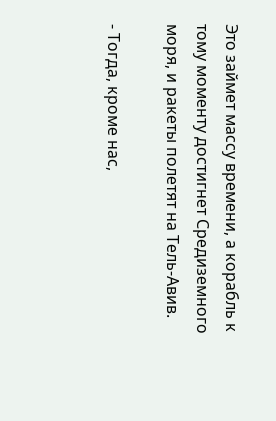Это займет массу времени, а корабль к тому моменту достигнет Средиземного моря, и ракеты полетят на Тель-Авив.

- Тогда, кроме нас,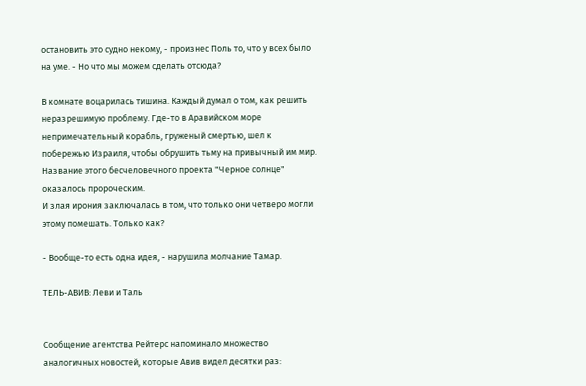остановить это судно некому, - произнес Поль то, что у всех было на уме. - Но что мы можем сделать отсюда?

В комнате воцарилась тишина. Каждый думал о том, как решить неразрешимую проблему. Где-то в Аравийском море непримечательный корабль, груженый смертью, шел к побережью Израиля, чтобы обрушить тьму на привычный им мир. Название этого бесчеловечного проекта "Черное солнце" оказалось пророческим.
И злая ирония заключалась в том, что только они четверо могли этому помешать. Только как?

- Вообще-то есть одна идея, - нарушила молчание Тамар.

ТЕЛЬ-АВИВ: Леви и Таль


Сообщение агентства Рейтерс напоминало множество аналогичных новостей, которые Авив видел десятки раз: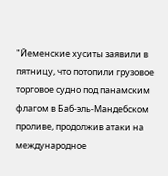"Йеменские хуситы заявили в пятницу, что потопили грузовое торговое судно под панамским флагом в Баб-эль-Мандебском проливе, продолжив атаки на международное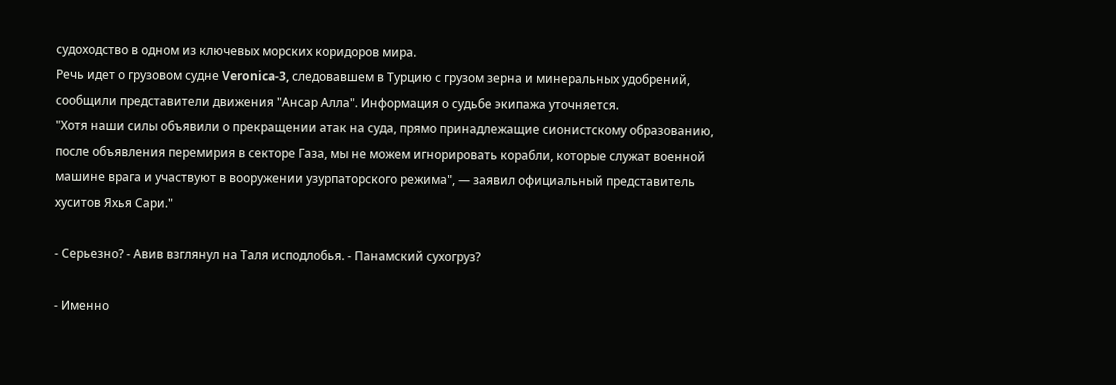судоходство в одном из ключевых морских коридоров мира.
Речь идет о грузовом судне Veronica-3, следовавшем в Турцию с грузом зерна и минеральных удобрений, сообщили представители движения "Ансар Алла". Информация о судьбе экипажа уточняется.
"Хотя наши силы объявили о прекращении атак на суда, прямо принадлежащие сионистскому образованию, после объявления перемирия в секторе Газа, мы не можем игнорировать корабли, которые служат военной машине врага и участвуют в вооружении узурпаторского режима", — заявил официальный представитель хуситов Яхья Сари."

- Серьезно? - Авив взглянул на Таля исподлобья. - Панамский сухогруз?

- Именно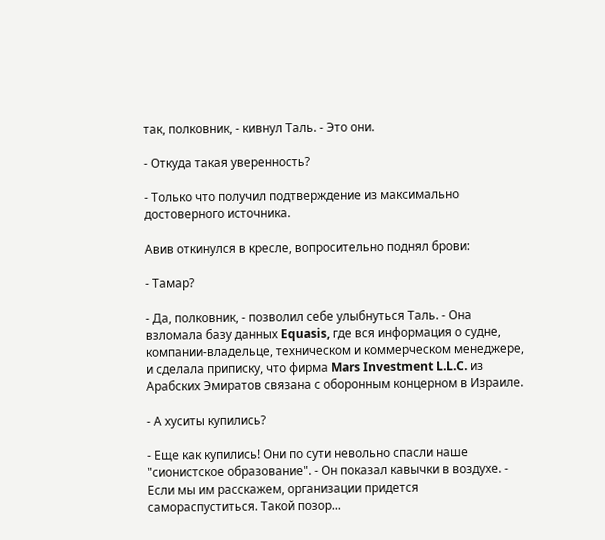так, полковник, - кивнул Таль. - Это они.

- Откуда такая уверенность?

- Только что получил подтверждение из максимально достоверного источника.

Авив откинулся в кресле, вопросительно поднял брови:

- Тамар?

- Да, полковник, - позволил себе улыбнуться Таль. - Она взломала базу данных Equasis, где вся информация о судне, компании-владельце, техническом и коммерческом менеджере, и сделала приписку, что фирма Mars Investment L.L.C. из Арабских Эмиратов связана с оборонным концерном в Израиле.

- А хуситы купились?

- Еще как купились! Они по сути невольно спасли наше "сионистское образование". - Он показал кавычки в воздухе. - Если мы им расскажем, организации придется самораспуститься. Такой позор...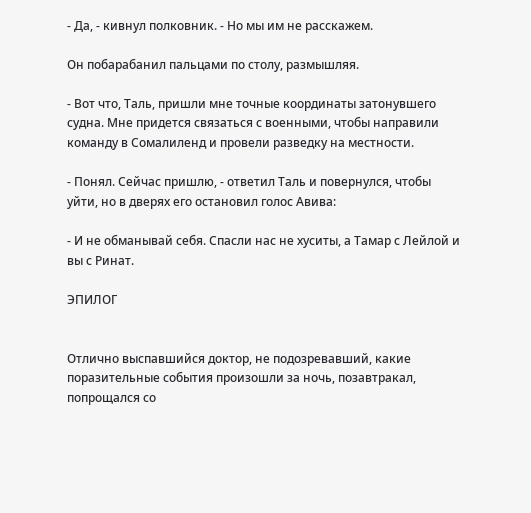- Да, - кивнул полковник. - Но мы им не расскажем.

Он побарабанил пальцами по столу, размышляя.

- Вот что, Таль, пришли мне точные координаты затонувшего судна. Мне придется связаться с военными, чтобы направили команду в Сомалиленд и провели разведку на местности.

- Понял. Сейчас пришлю, - ответил Таль и повернулся, чтобы уйти, но в дверях его остановил голос Авива:

- И не обманывай себя. Спасли нас не хуситы, а Тамар с Лейлой и вы с Ринат.

ЭПИЛОГ


Отлично выспавшийся доктор, не подозревавший, какие поразительные события произошли за ночь, позавтракал, попрощался со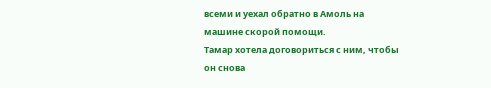всеми и уехал обратно в Амоль на машине скорой помощи.
Тамар хотела договориться с ним, чтобы он снова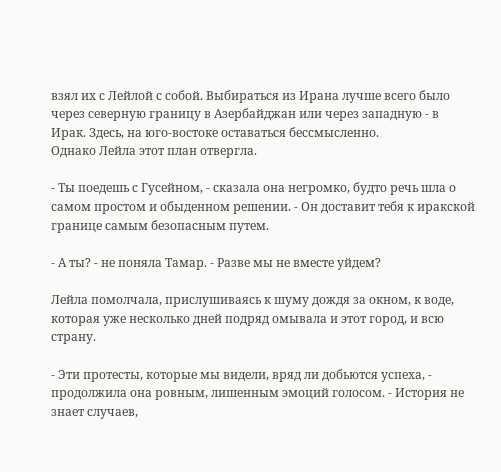взял их с Лейлой с собой. Выбираться из Ирана лучше всего было через северную границу в Азербайджан или через западную - в Ирак. Здесь, на юго-востоке оставаться бессмысленно.
Однако Лейла этот план отвергла.

- Ты поедешь с Гусейном, - сказала она негромко, будто речь шла о самом простом и обыденном решении. - Он доставит тебя к иракской границе самым безопасным путем.

- А ты? - не поняла Тамар. - Разве мы не вместе уйдем?

Лейла помолчала, прислушиваясь к шуму дождя за окном, к воде, которая уже несколько дней подряд омывала и этот город, и всю страну.

- Эти протесты, которые мы видели, вряд ли добьются успеха, - продолжила она ровным, лишенным эмоций голосом. - История не знает случаев,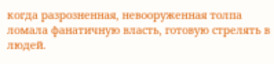когда разрозненная, невооруженная толпа ломала фанатичную власть, готовую стрелять в людей.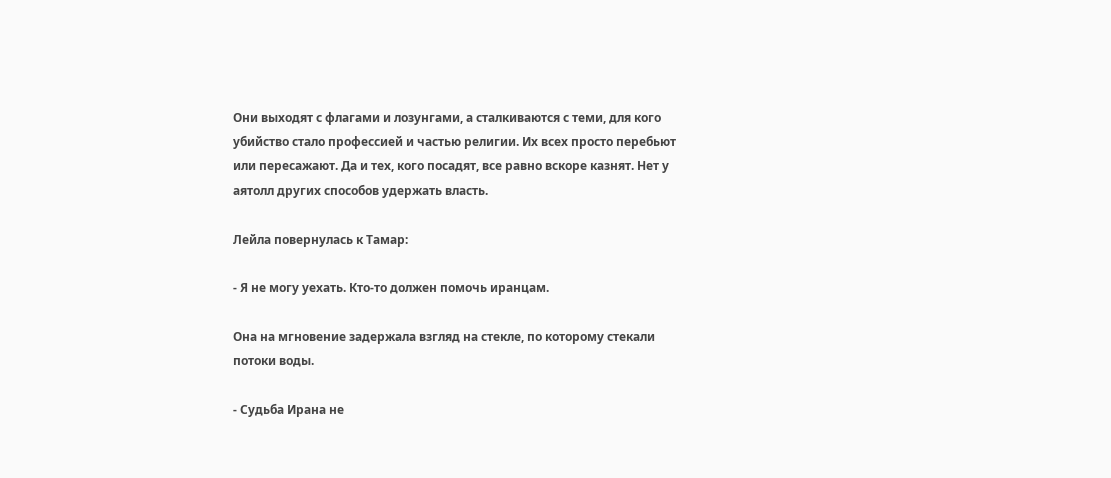Они выходят с флагами и лозунгами, а сталкиваются с теми, для кого убийство стало профессией и частью религии. Их всех просто перебьют или пересажают. Да и тех, кого посадят, все равно вскоре казнят. Нет у аятолл других способов удержать власть.

Лейла повернулась к Тамар:

- Я не могу уехать. Кто-то должен помочь иранцам.

Она на мгновение задержала взгляд на стекле, по которому стекали потоки воды.

- Судьба Ирана не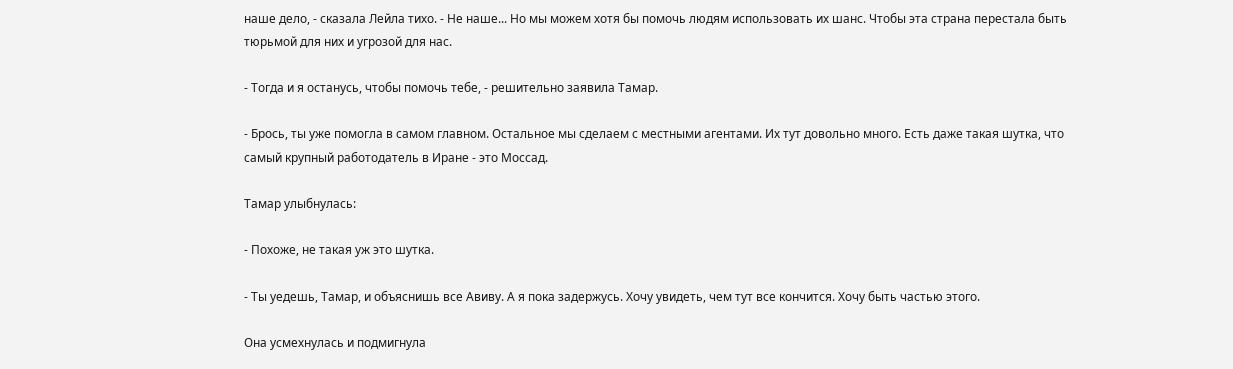наше дело, - сказала Лейла тихо. - Не наше... Но мы можем хотя бы помочь людям использовать их шанс. Чтобы эта страна перестала быть тюрьмой для них и угрозой для нас.

- Тогда и я останусь, чтобы помочь тебе, - решительно заявила Тамар.

- Брось, ты уже помогла в самом главном. Остальное мы сделаем с местными агентами. Их тут довольно много. Есть даже такая шутка, что самый крупный работодатель в Иране - это Моссад.

Тамар улыбнулась:

- Похоже, не такая уж это шутка.

- Ты уедешь, Тамар, и объяснишь все Авиву. А я пока задержусь. Хочу увидеть, чем тут все кончится. Хочу быть частью этого.

Она усмехнулась и подмигнула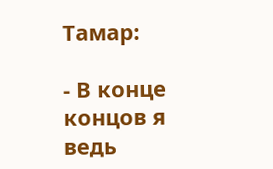Тамар:

- В конце концов я ведь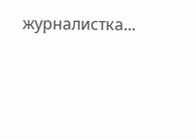журналистка...